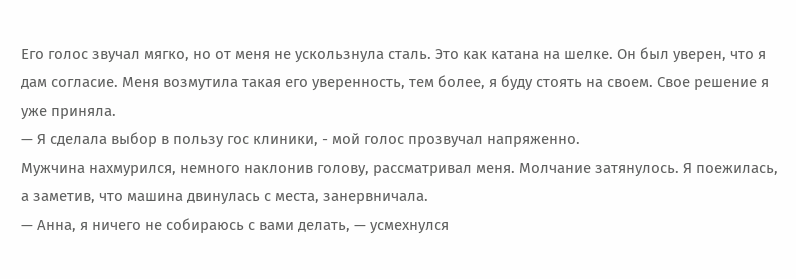Его голос звучал мягко, но от меня не ускользнула сталь. Это как катана на шелке. Он был уверен, что я дам согласие. Меня возмутила такая его уверенность, тем более, я буду стоять на своем. Свое решение я уже приняла.
— Я сделала выбор в пользу гос клиники, - мой голос прозвучал напряженно.
Мужчина нахмурился, немного наклонив голову, рассматривал меня. Молчание затянулось. Я поежилась, а заметив, что машина двинулась с места, занервничала.
— Анна, я ничего не собираюсь с вами делать, — усмехнулся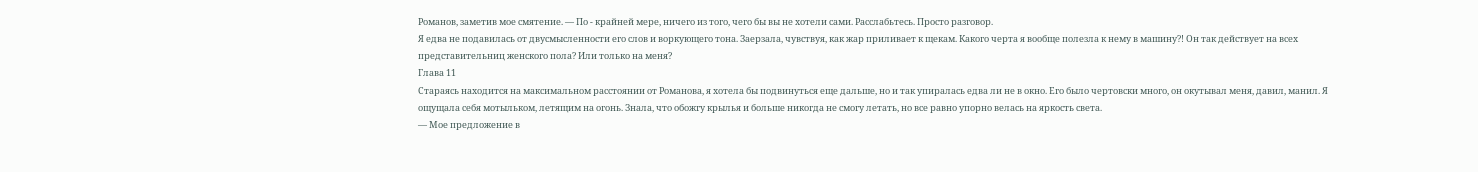Романов, заметив мое смятение. — По - крайней мере, ничего из того, чего бы вы не хотели сами. Расслабьтесь. Просто разговор.
Я едва не подавилась от двусмысленности его слов и воркующего тона. Заерзала, чувствуя, как жар приливает к щекам. Какого черта я вообще полезла к нему в машину?! Он так действует на всех представительниц женского пола? Или только на меня?
Глава 11
Стараясь находится на максимальном расстоянии от Романова, я хотела бы подвинуться еще дальше, но и так упиралась едва ли не в окно. Его было чертовски много, он окутывал меня, давил, манил. Я ощущала себя мотыльком, летящим на огонь. Знала, что обожгу крылья и больше никогда не смогу летать, но все равно упорно велась на яркость света.
— Мое предложение в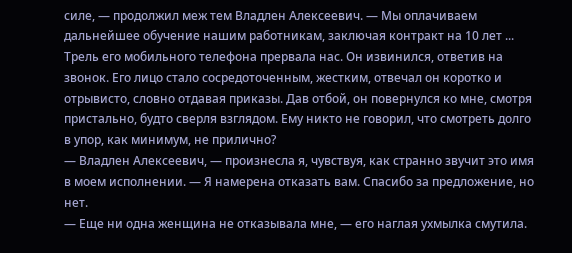силе, — продолжил меж тем Владлен Алексеевич. — Мы оплачиваем дальнейшее обучение нашим работникам, заключая контракт на 10 лет ...
Трель его мобильного телефона прервала нас. Он извинился, ответив на звонок. Его лицо стало сосредоточенным, жестким, отвечал он коротко и отрывисто, словно отдавая приказы. Дав отбой, он повернулся ко мне, смотря пристально, будто сверля взглядом. Ему никто не говорил, что смотреть долго в упор, как минимум, не прилично?
— Владлен Алексеевич, — произнесла я, чувствуя, как странно звучит это имя в моем исполнении. — Я намерена отказать вам. Спасибо за предложение, но нет.
— Еще ни одна женщина не отказывала мне, — его наглая ухмылка смутила.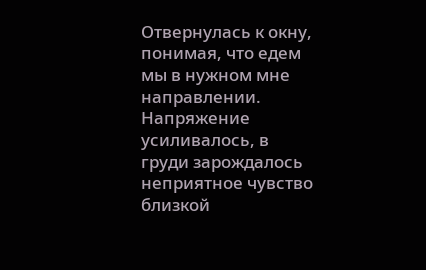Отвернулась к окну, понимая, что едем мы в нужном мне направлении. Напряжение усиливалось, в груди зарождалось неприятное чувство близкой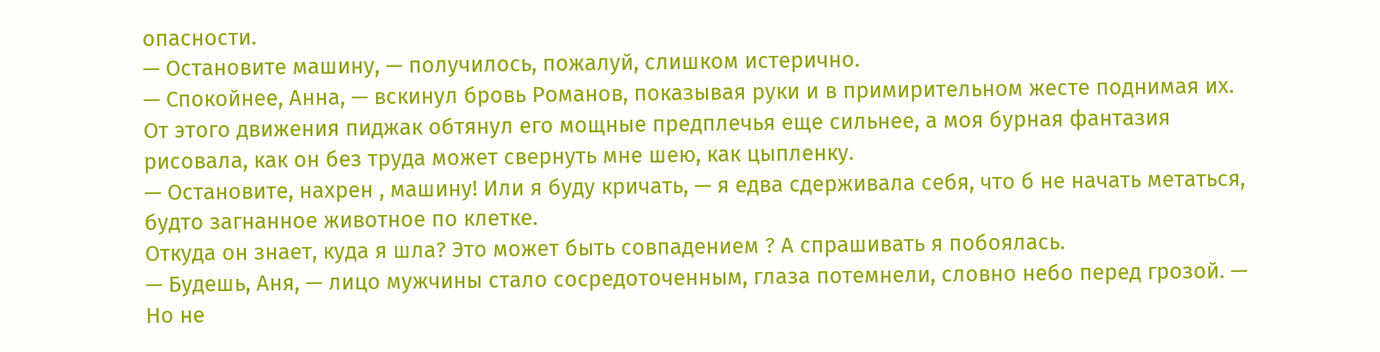опасности.
— Остановите машину, — получилось, пожалуй, слишком истерично.
— Спокойнее, Анна, — вскинул бровь Романов, показывая руки и в примирительном жесте поднимая их.
От этого движения пиджак обтянул его мощные предплечья еще сильнее, а моя бурная фантазия рисовала, как он без труда может свернуть мне шею, как цыпленку.
— Остановите, нахрен , машину! Или я буду кричать, — я едва сдерживала себя, что б не начать метаться, будто загнанное животное по клетке.
Откуда он знает, куда я шла? Это может быть совпадением ? А спрашивать я побоялась.
— Будешь, Аня, — лицо мужчины стало сосредоточенным, глаза потемнели, словно небо перед грозой. — Но не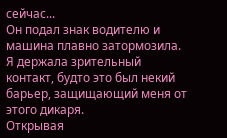сейчас...
Он подал знак водителю и машина плавно затормозила. Я держала зрительный контакт, будто это был некий барьер, защищающий меня от этого дикаря.
Открывая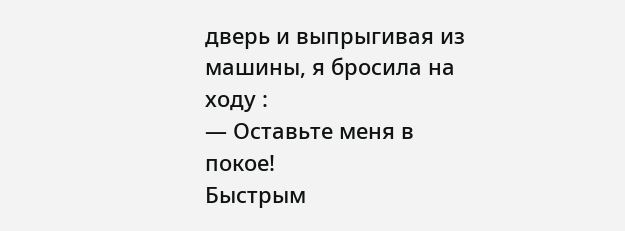дверь и выпрыгивая из машины, я бросила на ходу :
— Оставьте меня в покое!
Быстрым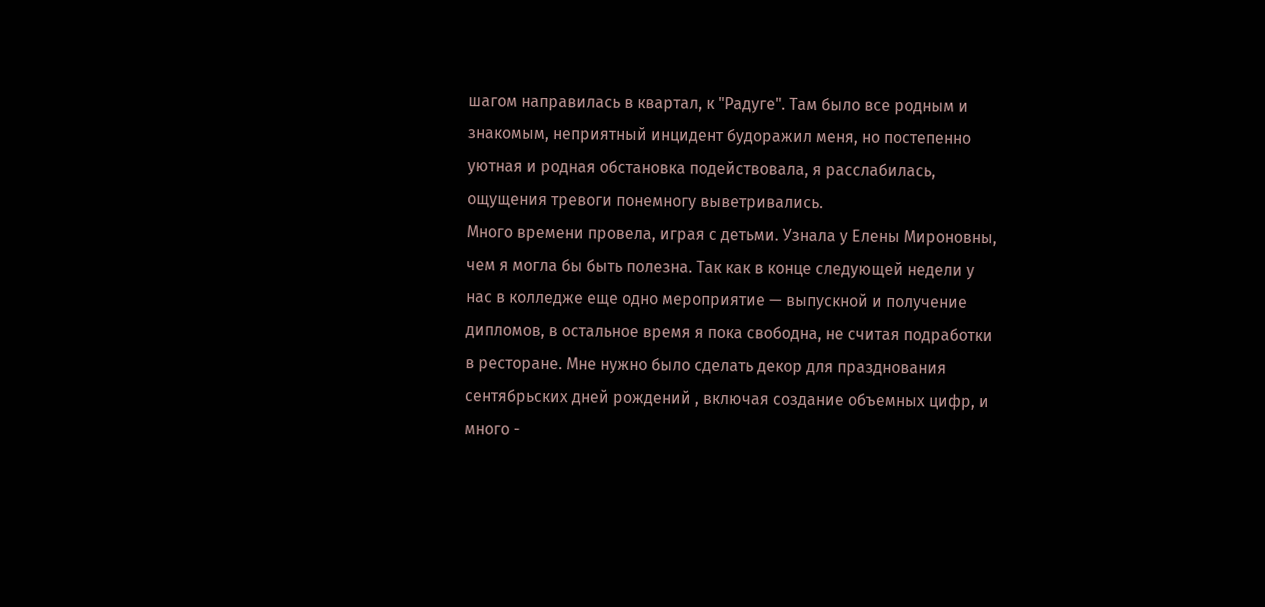шагом направилась в квартал, к "Радуге". Там было все родным и знакомым, неприятный инцидент будоражил меня, но постепенно уютная и родная обстановка подействовала, я расслабилась, ощущения тревоги понемногу выветривались.
Много времени провела, играя с детьми. Узнала у Елены Мироновны, чем я могла бы быть полезна. Так как в конце следующей недели у нас в колледже еще одно мероприятие — выпускной и получение дипломов, в остальное время я пока свободна, не считая подработки в ресторане. Мне нужно было сделать декор для празднования сентябрьских дней рождений , включая создание объемных цифр, и много -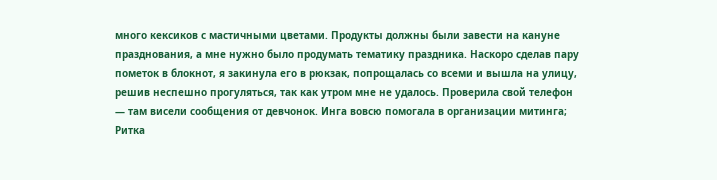много кексиков с мастичными цветами. Продукты должны были завести на кануне празднования, а мне нужно было продумать тематику праздника. Наскоро сделав пару пометок в блокнот, я закинула его в рюкзак, попрощалась со всеми и вышла на улицу, решив неспешно прогуляться, так как утром мне не удалось. Проверила свой телефон — там висели сообщения от девчонок. Инга вовсю помогала в организации митинга; Ритка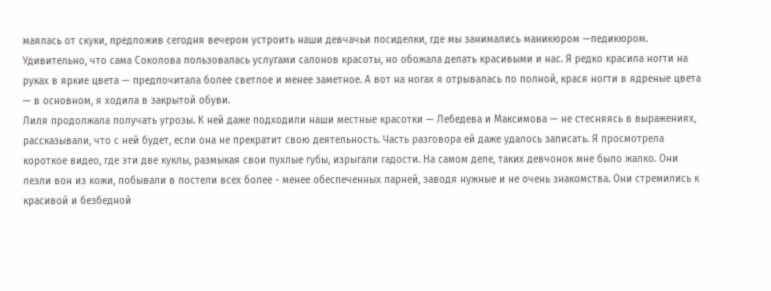маялась от скуки, предложив сегодня вечером устроить наши девчачьи посиделки, где мы занимались маникюром —педикюром. Удивительно, что сама Соколова пользовалась услугами салонов красоты, но обожала делать красивыми и нас. Я редко красила ногти на руках в яркие цвета — предпочитала более светлое и менее заметное. А вот на ногах я отрывалась по полной, крася ногти в ядреные цвета — в основном, я ходила в закрытой обуви.
Лиля продолжала получать угрозы. К ней даже подходили наши местные красотки — Лебедева и Максимова — не стесняясь в выражениях, рассказывали, что с ней будет, если она не прекратит свою деятельность. Часть разговора ей даже удалось записать. Я просмотрела короткое видео, где эти две куклы, размыкая свои пухлые губы, изрыгали гадости. На самом деле, таких девчонок мне было жалко. Они лезли вон из кожи, побывали в постели всех более - менее обеспеченных парней, заводя нужные и не очень знакомства. Они стремились к красивой и безбедной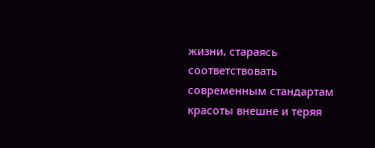жизни, стараясь соответствовать современным стандартам красоты внешне и теряя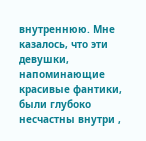внутреннюю. Мне казалось, что эти девушки, напоминающие красивые фантики, были глубоко несчастны внутри ,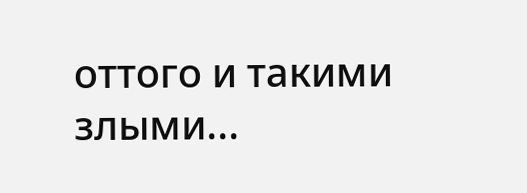оттого и такими злыми...